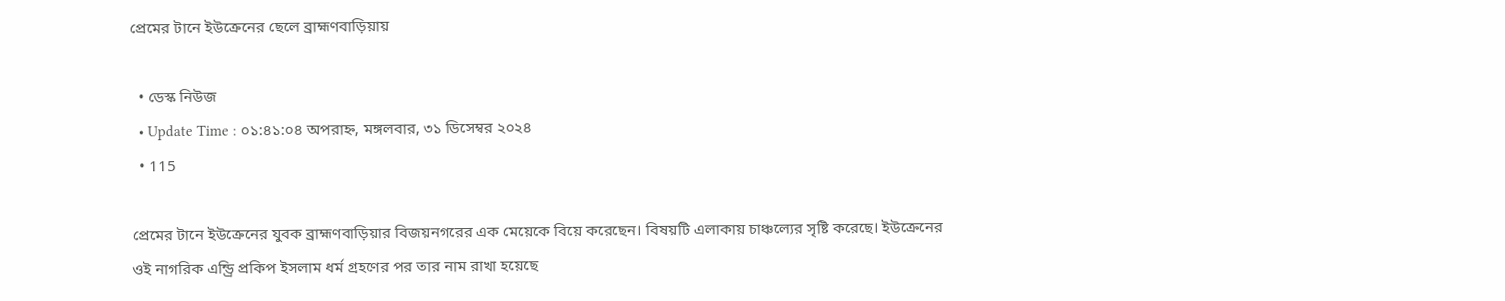প্রেমের টানে ইউক্রেনের ছেলে ব্রাহ্মণবাড়িয়ায়

  • ডেস্ক নিউজ
  • Update Time : ০১:৪১:০৪ অপরাহ্ন, মঙ্গলবার, ৩১ ডিসেম্বর ২০২৪
  • 115

প্রেমের টানে ইউক্রেনের যুবক ব্রাহ্মণবাড়িয়ার বিজয়নগরের এক মেয়েকে বিয়ে করেছেন। বিষয়টি এলাকায় চাঞ্চল্যের সৃষ্টি করেছে। ইউক্রেনের ওই নাগরিক এন্ড্রি প্রকিপ ইসলাম ধর্ম গ্রহণের পর তার নাম রাখা হয়েছে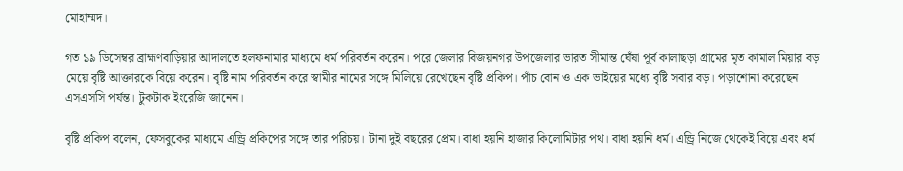মোহাম্মদ।

গত ১৯ ডিসেম্বর ব্রাহ্মণবাড়িয়ার আদালতে হলফনামার মাধ্যমে ধর্ম পরিবর্তন করেন। পরে জেলার বিজয়নগর উপজেলার ভারত সীমান্ত ঘেঁষা পূর্ব কালাছড়া গ্রামের মৃত কামাল মিয়ার বড় মেয়ে বৃষ্টি আক্তারকে বিয়ে করেন। বৃষ্টি নাম পরিবর্তন করে স্বামীর নামের সঙ্গে মিলিয়ে রেখেছেন বৃষ্টি প্রকিপ। পাঁচ বোন ও এক ভাইয়ের মধ্যে বৃষ্টি সবার বড়। পড়াশোনা করেছেন এসএসসি পর্যন্ত। টুকটাক ইংরেজি জানেন।

বৃষ্টি প্রকিপ বলেন, ফেসবুকের মাধ্যমে এন্ড্রি প্রকিপের সঙ্গে তার পরিচয়। টানা দুই বছরের প্রেম। বাধা হয়নি হাজার কিলোমিটার পথ। বাধা হয়নি ধর্ম। এন্ড্রি নিজে থেকেই বিয়ে এবং ধর্ম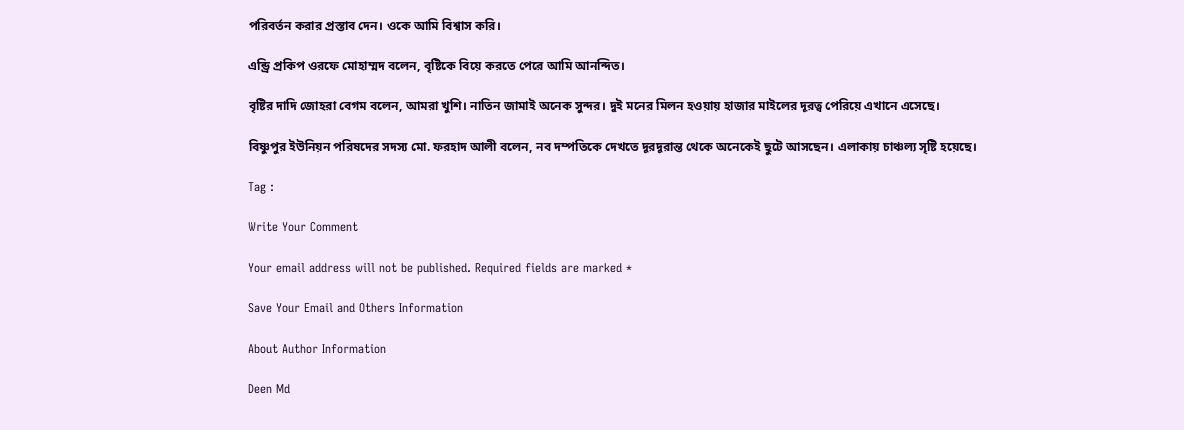পরিবর্তন করার প্রস্তাব দেন। ওকে আমি বিশ্বাস করি।

এন্ড্রি প্রকিপ ওরফে মোহাম্মদ বলেন, বৃষ্টিকে বিয়ে করতে পেরে আমি আনন্দিত।

বৃষ্টির দাদি জোহরা বেগম বলেন, আমরা খুশি। নাতিন জামাই অনেক সুন্দর। দুই মনের মিলন হওয়ায় হাজার মাইলের দূরত্ব পেরিয়ে এখানে এসেছে।

বিষ্ণুপুর ইউনিয়ন পরিষদের সদস্য মো. ফরহাদ আলী বলেন, নব দম্পতিকে দেখতে দূরদূরান্ত থেকে অনেকেই ছুটে আসছেন। এলাকায় চাঞ্চল্য সৃষ্টি হয়েছে।

Tag :

Write Your Comment

Your email address will not be published. Required fields are marked *

Save Your Email and Others Information

About Author Information

Deen Md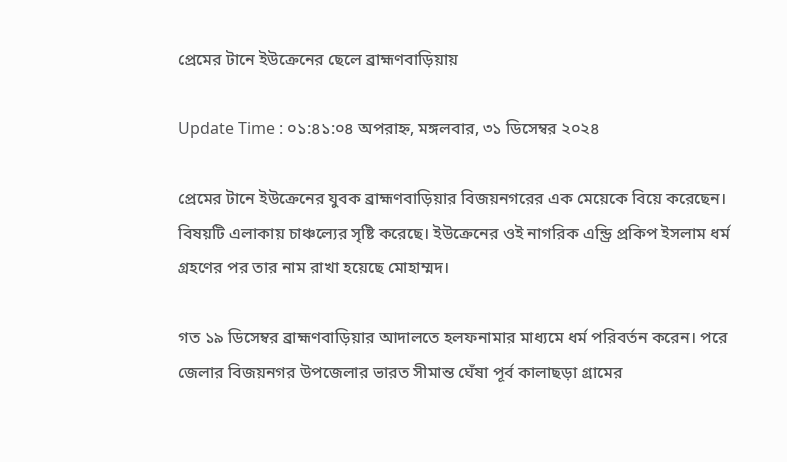প্রেমের টানে ইউক্রেনের ছেলে ব্রাহ্মণবাড়িয়ায়

Update Time : ০১:৪১:০৪ অপরাহ্ন, মঙ্গলবার, ৩১ ডিসেম্বর ২০২৪

প্রেমের টানে ইউক্রেনের যুবক ব্রাহ্মণবাড়িয়ার বিজয়নগরের এক মেয়েকে বিয়ে করেছেন। বিষয়টি এলাকায় চাঞ্চল্যের সৃষ্টি করেছে। ইউক্রেনের ওই নাগরিক এন্ড্রি প্রকিপ ইসলাম ধর্ম গ্রহণের পর তার নাম রাখা হয়েছে মোহাম্মদ।

গত ১৯ ডিসেম্বর ব্রাহ্মণবাড়িয়ার আদালতে হলফনামার মাধ্যমে ধর্ম পরিবর্তন করেন। পরে জেলার বিজয়নগর উপজেলার ভারত সীমান্ত ঘেঁষা পূর্ব কালাছড়া গ্রামের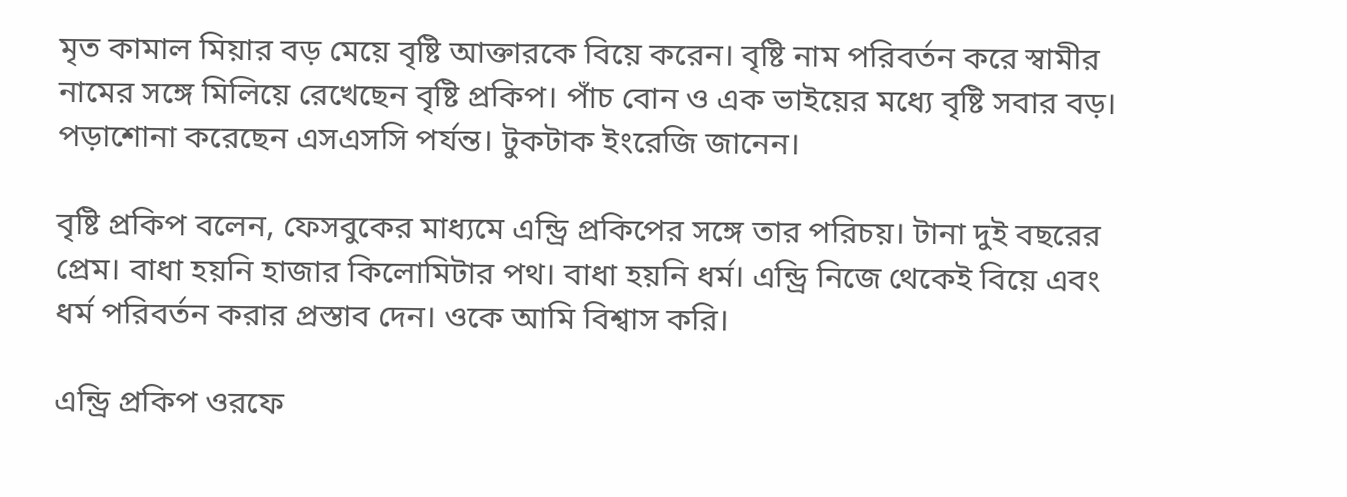মৃত কামাল মিয়ার বড় মেয়ে বৃষ্টি আক্তারকে বিয়ে করেন। বৃষ্টি নাম পরিবর্তন করে স্বামীর নামের সঙ্গে মিলিয়ে রেখেছেন বৃষ্টি প্রকিপ। পাঁচ বোন ও এক ভাইয়ের মধ্যে বৃষ্টি সবার বড়। পড়াশোনা করেছেন এসএসসি পর্যন্ত। টুকটাক ইংরেজি জানেন।

বৃষ্টি প্রকিপ বলেন, ফেসবুকের মাধ্যমে এন্ড্রি প্রকিপের সঙ্গে তার পরিচয়। টানা দুই বছরের প্রেম। বাধা হয়নি হাজার কিলোমিটার পথ। বাধা হয়নি ধর্ম। এন্ড্রি নিজে থেকেই বিয়ে এবং ধর্ম পরিবর্তন করার প্রস্তাব দেন। ওকে আমি বিশ্বাস করি।

এন্ড্রি প্রকিপ ওরফে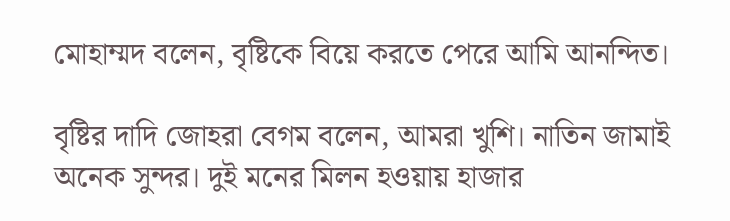মোহাম্মদ বলেন, বৃষ্টিকে বিয়ে করতে পেরে আমি আনন্দিত।

বৃষ্টির দাদি জোহরা বেগম বলেন, আমরা খুশি। নাতিন জামাই অনেক সুন্দর। দুই মনের মিলন হওয়ায় হাজার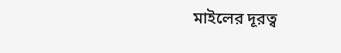মাইলের দূরত্ব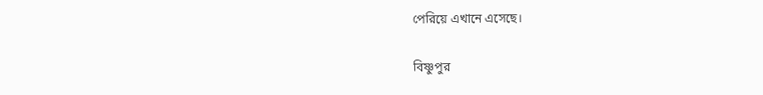পেরিয়ে এখানে এসেছে।

বিষ্ণুপুর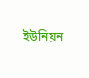ইউনিয়ন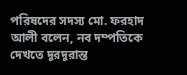পরিষদের সদস্য মো. ফরহাদ আলী বলেন, নব দম্পতিকে দেখতে দূরদূরান্ত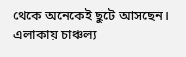থেকে অনেকেই ছুটে আসছেন। এলাকায় চাঞ্চল্য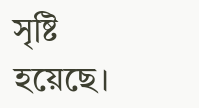সৃষ্টি হয়েছে।